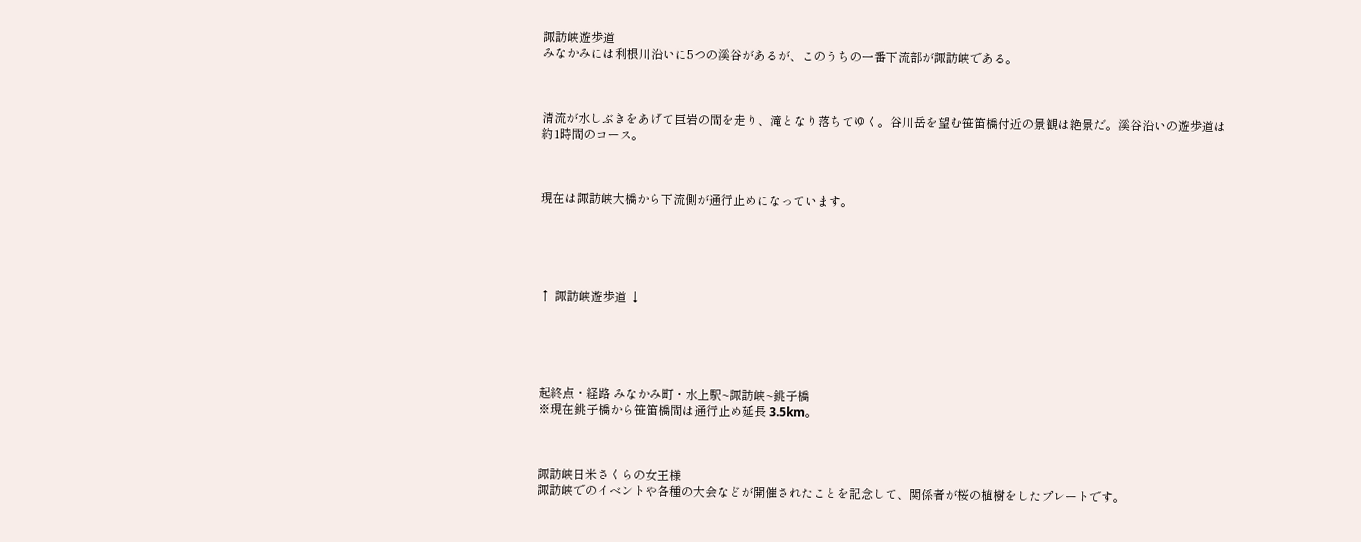諏訪峡遊歩道
みなかみには利根川沿いに5つの溪谷があるが、このうちの一番下流部が諏訪峡である。



清流が水しぶきをあげて巨岩の間を走り、滝となり落ちてゆく。谷川岳を望む笹笛橋付近の景観は絶景だ。溪谷沿いの遊歩道は約1時間のコース。



現在は諏訪峡大橋から下流側が通行止めになっています。





↑ 諏訪峡遊歩道 ↓





起終点・経路 みなかみ町・水上駅~諏訪峡~銚子橋
※現在銚子橋から笹笛橋間は通行止め延長 3.5km。



諏訪峡日米さくらの女王様
諏訪峡でのイベントや各種の大会などが開催されたことを記念して、関係者が桜の植樹をしたプレートです。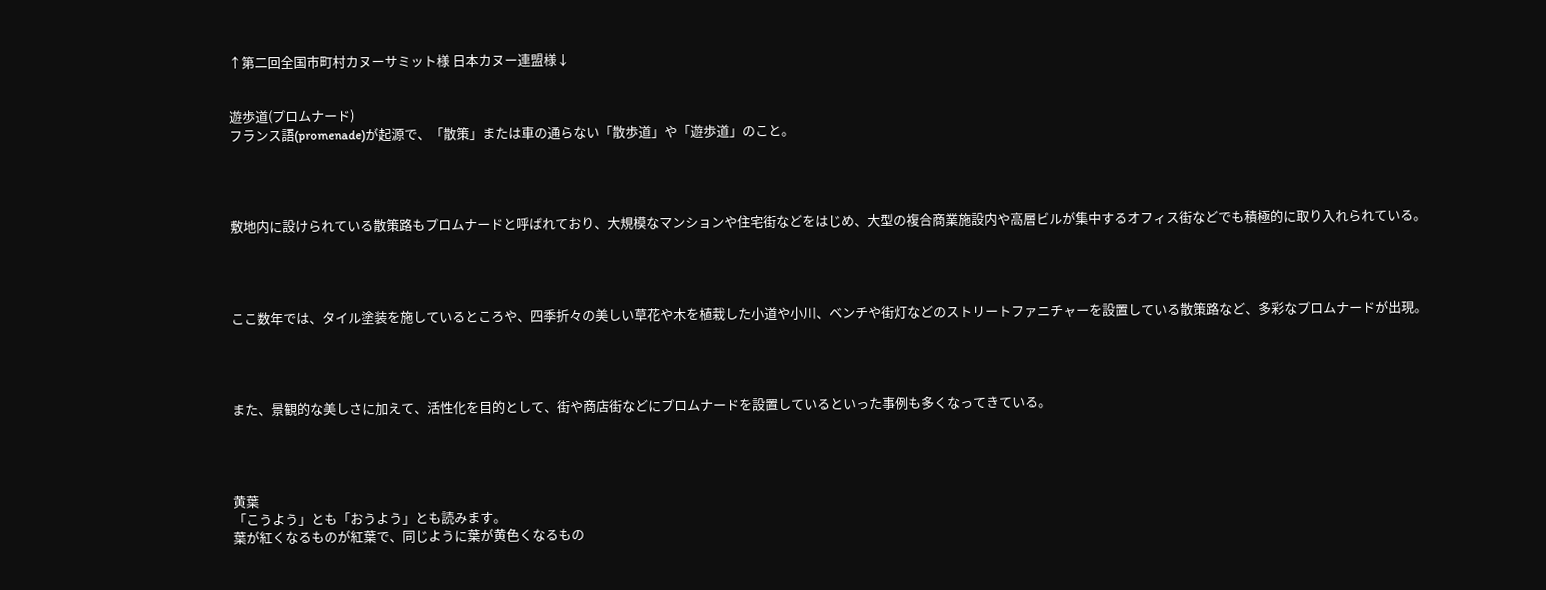↑第二回全国市町村カヌーサミット様 日本カヌー連盟様↓


遊歩道(プロムナード)
フランス語(promenade)が起源で、「散策」または車の通らない「散歩道」や「遊歩道」のこと。




敷地内に設けられている散策路もプロムナードと呼ばれており、大規模なマンションや住宅街などをはじめ、大型の複合商業施設内や高層ビルが集中するオフィス街などでも積極的に取り入れられている。




ここ数年では、タイル塗装を施しているところや、四季折々の美しい草花や木を植栽した小道や小川、ベンチや街灯などのストリートファニチャーを設置している散策路など、多彩なプロムナードが出現。




また、景観的な美しさに加えて、活性化を目的として、街や商店街などにプロムナードを設置しているといった事例も多くなってきている。




黄葉
「こうよう」とも「おうよう」とも読みます。
葉が紅くなるものが紅葉で、同じように葉が黄色くなるもの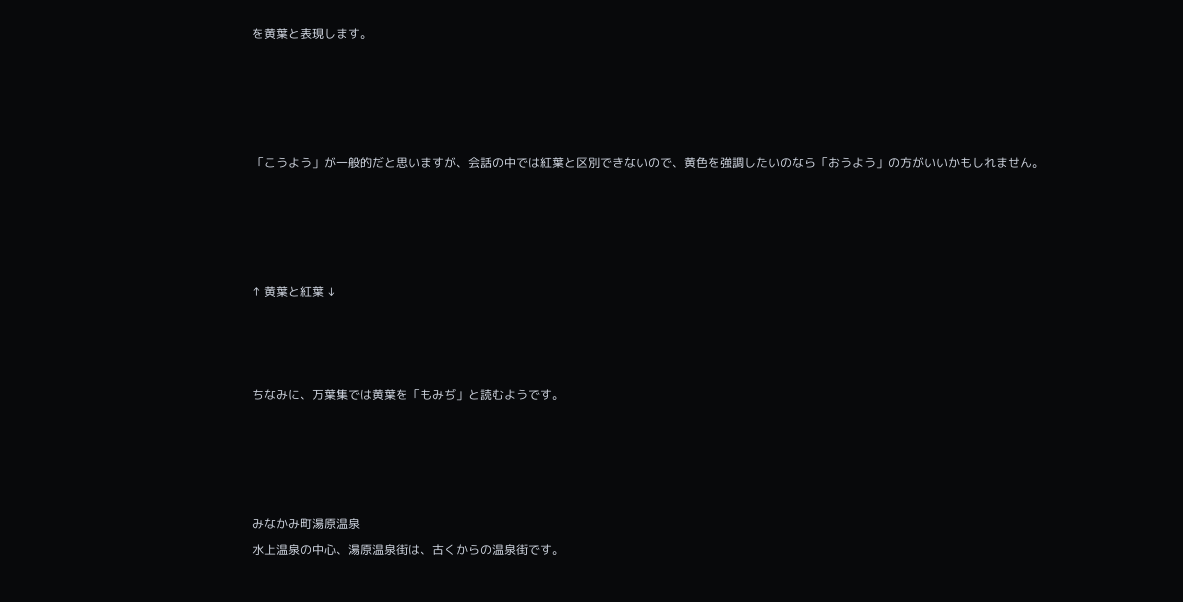を黄葉と表現します。




「こうよう」が一般的だと思いますが、会話の中では紅葉と区別できないので、黄色を強調したいのなら「おうよう」の方がいいかもしれません。




↑ 黄葉と紅葉 ↓



ちなみに、万葉集では黄葉を「もみぢ」と読むようです。




みなかみ町湯原温泉
水上温泉の中心、湯原温泉街は、古くからの温泉街です。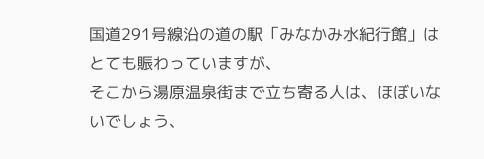国道291号線沿の道の駅「みなかみ水紀行館」はとても賑わっていますが、
そこから湯原温泉街まで立ち寄る人は、ほぼいないでしょう、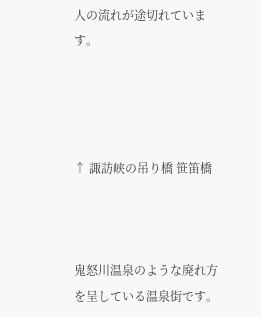人の流れが途切れています。




↑ 諏訪峡の吊り橋 笹笛橋



鬼怒川温泉のような廃れ方を呈している温泉街です。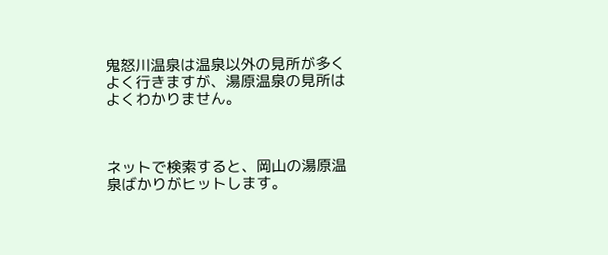鬼怒川温泉は温泉以外の見所が多くよく行きますが、湯原温泉の見所はよくわかりません。



ネットで検索すると、岡山の湯原温泉ばかりがヒットします。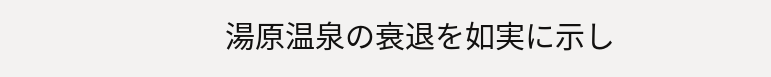湯原温泉の衰退を如実に示し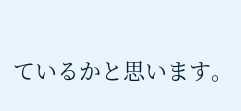ているかと思います。